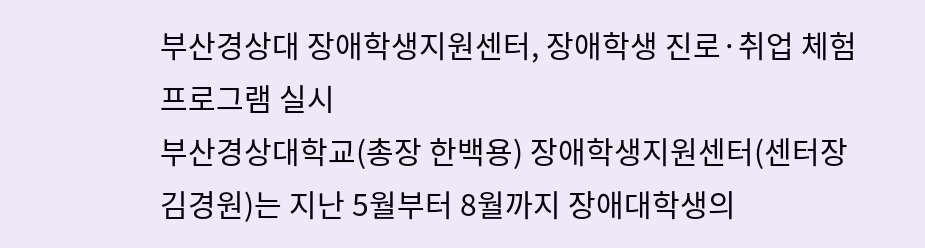부산경상대 장애학생지원센터, 장애학생 진로·취업 체험 프로그램 실시
부산경상대학교(총장 한백용) 장애학생지원센터(센터장 김경원)는 지난 5월부터 8월까지 장애대학생의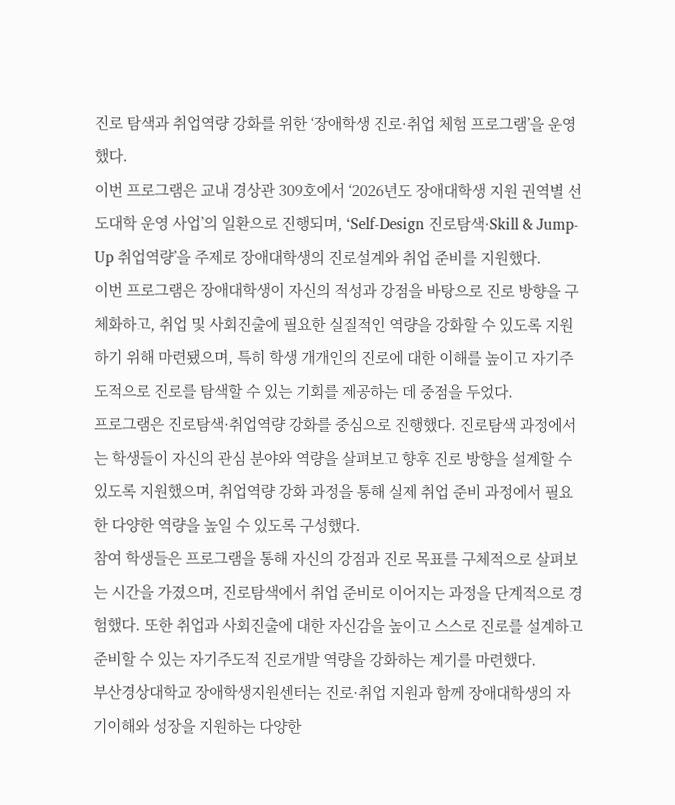진로 탐색과 취업역량 강화를 위한 ‘장애학생 진로·취업 체험 프로그램’을 운영했다.
이번 프로그램은 교내 경상관 309호에서 ‘2026년도 장애대학생 지원 권역별 선도대학 운영 사업’의 일환으로 진행되며, ‘Self-Design 진로탐색·Skill & Jump-Up 취업역량’을 주제로 장애대학생의 진로설계와 취업 준비를 지원했다.
이번 프로그램은 장애대학생이 자신의 적성과 강점을 바탕으로 진로 방향을 구체화하고, 취업 및 사회진출에 필요한 실질적인 역량을 강화할 수 있도록 지원하기 위해 마련됐으며, 특히 학생 개개인의 진로에 대한 이해를 높이고 자기주도적으로 진로를 탐색할 수 있는 기회를 제공하는 데 중점을 두었다.
프로그램은 진로탐색·취업역량 강화를 중심으로 진행했다. 진로탐색 과정에서는 학생들이 자신의 관심 분야와 역량을 살펴보고 향후 진로 방향을 설계할 수 있도록 지원했으며, 취업역량 강화 과정을 통해 실제 취업 준비 과정에서 필요한 다양한 역량을 높일 수 있도록 구성했다.
참여 학생들은 프로그램을 통해 자신의 강점과 진로 목표를 구체적으로 살펴보는 시간을 가졌으며, 진로탐색에서 취업 준비로 이어지는 과정을 단계적으로 경험했다. 또한 취업과 사회진출에 대한 자신감을 높이고 스스로 진로를 설계하고 준비할 수 있는 자기주도적 진로개발 역량을 강화하는 계기를 마련했다.
부산경상대학교 장애학생지원센터는 진로·취업 지원과 함께 장애대학생의 자기이해와 성장을 지원하는 다양한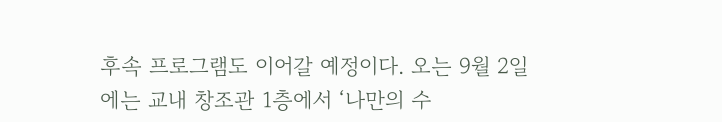후속 프로그램도 이어갈 예정이다. 오는 9월 2일에는 교내 창조관 1층에서 ‘나만의 수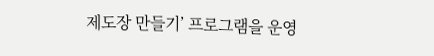제도장 만들기’ 프로그램을 운영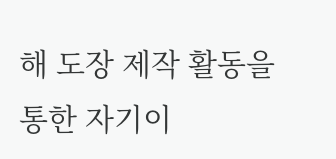해 도장 제작 활동을 통한 자기이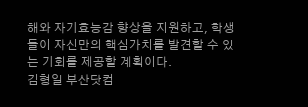해와 자기효능감 향상을 지원하고, 학생들이 자신만의 핵심가치를 발견할 수 있는 기회를 제공할 계획이다.
김형일 부산닷컴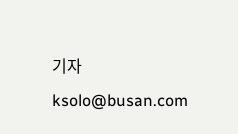기자 ksolo@busan.com